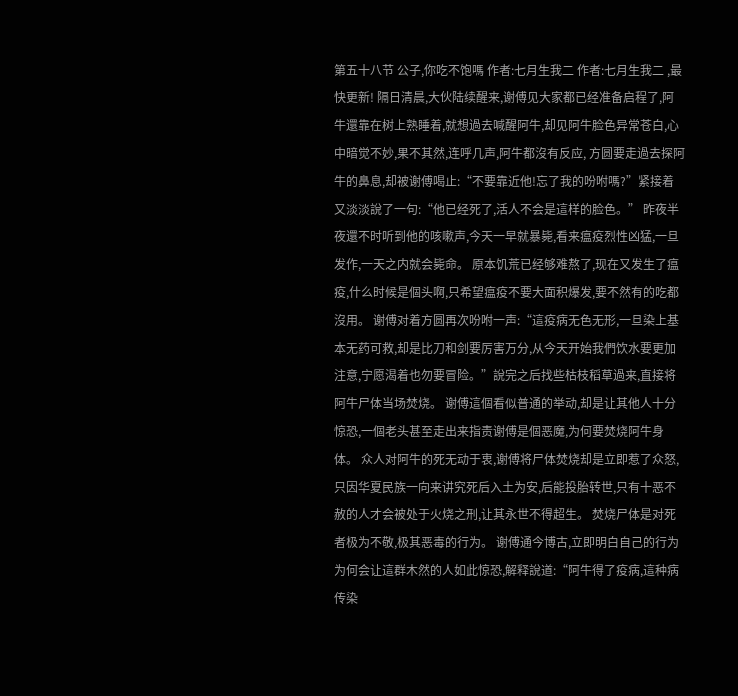第五十八节 公子,你吃不饱嗎 作者:七月生我二 作者:七月生我二 ,最快更新! 隔日清晨,大伙陆续醒来,谢傅见大家都已经准备启程了,阿牛還靠在树上熟睡着,就想過去喊醒阿牛,却见阿牛脸色异常苍白,心中暗觉不妙,果不其然,连呼几声,阿牛都沒有反应, 方圆要走過去探阿牛的鼻息,却被谢傅喝止:“不要靠近他!忘了我的吩咐嗎?”紧接着又淡淡說了一句:“他已经死了,活人不会是這样的脸色。” 昨夜半夜還不时听到他的咳嗽声,今天一早就暴毙,看来瘟疫烈性凶猛,一旦发作,一天之内就会毙命。 原本饥荒已经够难熬了,现在又发生了瘟疫,什么时候是個头啊,只希望瘟疫不要大面积爆发,要不然有的吃都沒用。 谢傅对着方圆再次吩咐一声:“這疫病无色无形,一旦染上基本无药可救,却是比刀和剑要厉害万分,从今天开始我們饮水要更加注意,宁愿渴着也勿要冒险。”說完之后找些枯枝稻草過来,直接将阿牛尸体当场焚烧。 谢傅這個看似普通的举动,却是让其他人十分惊恐,一個老头甚至走出来指责谢傅是個恶魔,为何要焚烧阿牛身体。 众人对阿牛的死无动于衷,谢傅将尸体焚烧却是立即惹了众怒,只因华夏民族一向来讲究死后入土为安,后能投胎转世,只有十恶不赦的人才会被处于火烧之刑,让其永世不得超生。 焚烧尸体是对死者极为不敬,极其恶毒的行为。 谢傅通今博古,立即明白自己的行为为何会让這群木然的人如此惊恐,解释說道:“阿牛得了疫病,這种病传染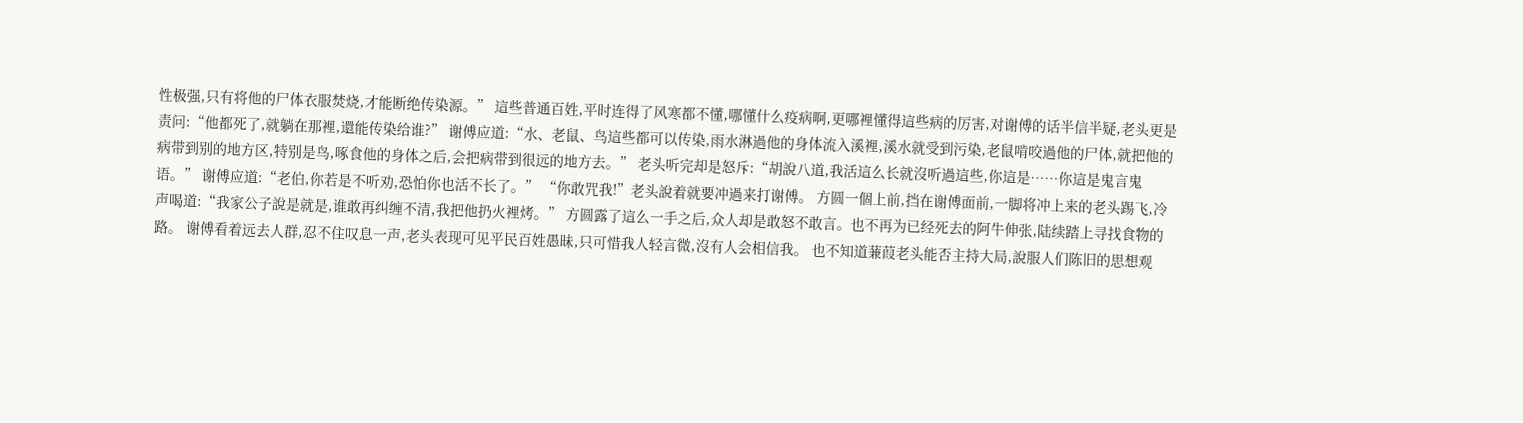性极强,只有将他的尸体衣服焚烧,才能断绝传染源。” 這些普通百姓,平时连得了风寒都不懂,哪懂什么疫病啊,更哪裡懂得這些病的厉害,对谢傅的话半信半疑,老头更是责问:“他都死了,就躺在那裡,還能传染给谁?” 谢傅应道:“水、老鼠、鸟這些都可以传染,雨水淋過他的身体流入溪裡,溪水就受到污染,老鼠啃咬過他的尸体,就把他的病带到别的地方区,特别是鸟,啄食他的身体之后,会把病带到很远的地方去。” 老头听完却是怒斥:“胡說八道,我活這么长就沒听過這些,你這是……你這是鬼言鬼语。” 谢傅应道:“老伯,你若是不听劝,恐怕你也活不长了。” “你敢咒我!”老头說着就要冲過来打谢傅。 方圆一個上前,挡在谢傅面前,一脚将冲上来的老头踢飞,冷声喝道:“我家公子說是就是,谁敢再纠缠不清,我把他扔火裡烤。” 方圆露了這么一手之后,众人却是敢怒不敢言。也不再为已经死去的阿牛伸张,陆续踏上寻找食物的路。 谢傅看着远去人群,忍不住叹息一声,老头表现可见平民百姓愚昧,只可惜我人轻言微,沒有人会相信我。 也不知道蒹葭老头能否主持大局,說服人们陈旧的思想观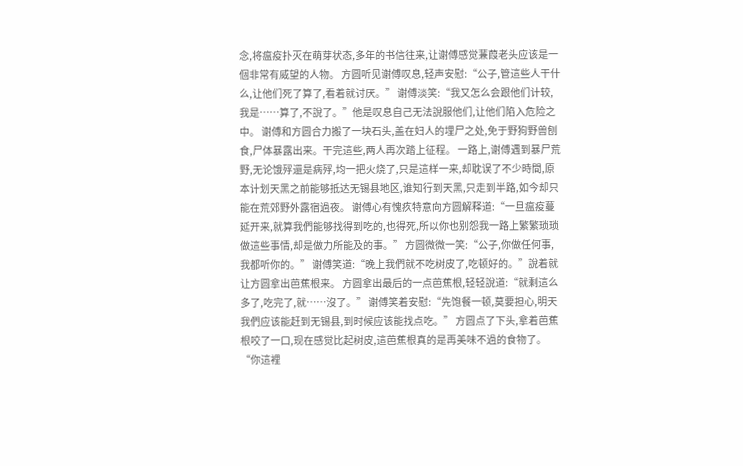念,将瘟疫扑灭在萌芽状态,多年的书信往来,让谢傅感觉蒹葭老头应该是一個非常有威望的人物。 方圆听见谢傅叹息,轻声安慰:“公子,管這些人干什么,让他们死了算了,看着就讨厌。” 谢傅淡笑:“我又怎么会跟他们计较,我是……算了,不說了。”他是叹息自己无法說服他们,让他们陷入危险之中。 谢傅和方圆合力搬了一块石头,盖在妇人的埋尸之处,免于野狗野兽刨食,尸体暴露出来。干完這些,两人再次踏上征程。 一路上,谢傅遇到暴尸荒野,无论饿殍還是病殍,均一把火烧了,只是這样一来,却耽误了不少時間,原本计划天黑之前能够抵达无锡县地区,谁知行到天黑,只走到半路,如今却只能在荒郊野外露宿過夜。 谢傅心有愧疚特意向方圆解释道:“一旦瘟疫蔓延开来,就算我們能够找得到吃的,也得死,所以你也别怨我一路上繁繁琐琐做這些事情,却是做力所能及的事。” 方圆微微一笑:“公子,你做任何事,我都听你的。” 谢傅笑道:“晚上我們就不吃树皮了,吃顿好的。”說着就让方圆拿出芭蕉根来。 方圆拿出最后的一点芭蕉根,轻轻說道:“就剩這么多了,吃完了,就……沒了。” 谢傅笑着安慰:“先饱餐一顿,莫要担心,明天我們应该能赶到无锡县,到时候应该能找点吃。” 方圆点了下头,拿着芭蕉根咬了一口,现在感觉比起树皮,這芭蕉根真的是再美味不過的食物了。 “你這裡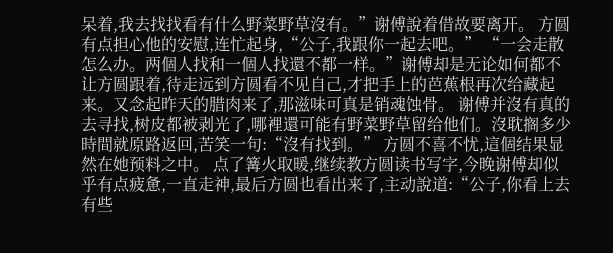呆着,我去找找看有什么野菜野草沒有。”谢傅說着借故要离开。 方圆有点担心他的安慰,连忙起身,“公子,我跟你一起去吧。” “一会走散怎么办。两個人找和一個人找還不都一样。”谢傅却是无论如何都不让方圆跟着,待走远到方圆看不见自己,才把手上的芭蕉根再次给藏起来。又念起昨天的腊肉来了,那滋味可真是销魂蚀骨。 谢傅并沒有真的去寻找,树皮都被剥光了,哪裡還可能有野菜野草留给他们。沒耽搁多少時間就原路返回,苦笑一句:“沒有找到。” 方圆不喜不忧,這個结果显然在她预料之中。 点了篝火取暖,继续教方圆读书写字,今晚谢傅却似乎有点疲惫,一直走神,最后方圆也看出来了,主动說道:“公子,你看上去有些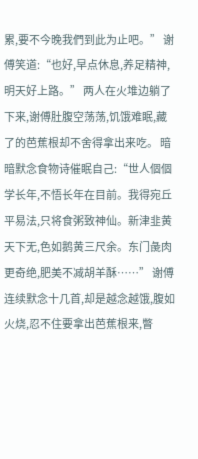累,要不今晚我們到此为止吧。” 谢傅笑道:“也好,早点休息,养足精神,明天好上路。” 两人在火堆边躺了下来,谢傅肚腹空荡荡,饥饿难眠,藏了的芭蕉根却不舍得拿出来吃。 暗暗默念食物诗催眠自己:“世人個個学长年,不悟长年在目前。我得宛丘平易法,只将食粥致神仙。新津韭黄天下无,色如鹅黄三尺余。东门彘肉更奇绝,肥美不减胡羊酥……” 谢傅连续默念十几首,却是越念越饿,腹如火烧,忍不住要拿出芭蕉根来,瞥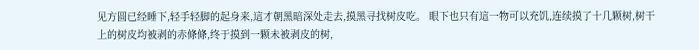见方圆已经睡下,轻手轻脚的起身来,這才朝黑暗深处走去,摸黑寻找树皮吃。 眼下也只有這一物可以充饥,连续摸了十几颗树,树干上的树皮均被剥的赤條條,终于摸到一颗未被剥皮的树,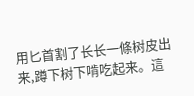用匕首割了长长一條树皮出来,蹲下树下啃吃起来。這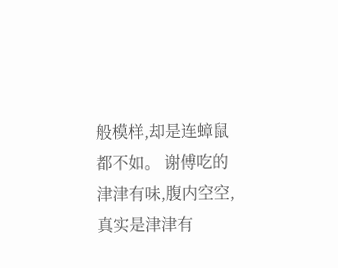般模样,却是连蟑鼠都不如。 谢傅吃的津津有味,腹内空空,真实是津津有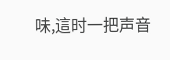味,這时一把声音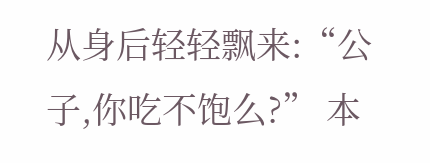从身后轻轻飘来:“公子,你吃不饱么?” 本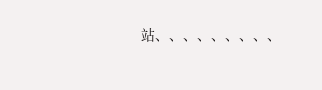站、、、、、、、、、